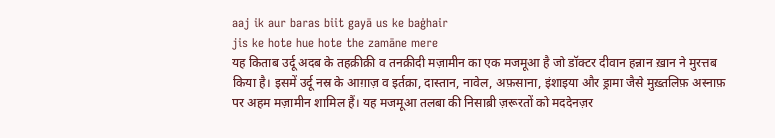aaj ik aur baras biit gayā us ke baġhair
jis ke hote hue hote the zamāne mere
यह किताब उर्दू अदब के तहक़ीक़ी व तनक़ीदी मज़ामीन का एक मजमूआ है जो डॉक्टर दीवान हन्नान ख़ान ने मुरत्तब किया है। इसमें उर्दू नस्र के आग़ाज़ व इर्तक़ा, दास्तान, नावेल, अफ़साना, इंशाइया और ड्रामा जैसे मुख़्तलिफ़ अस्नाफ़ पर अहम मज़ामीन शामिल हैं। यह मजमूआ तलबा की निसाब़ी ज़रूरतों को मददेनज़र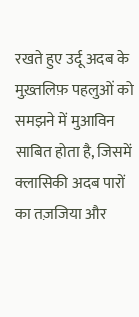रखते हुए उर्दू अदब के मुख़्तलिफ़ पहलुओं को समझने में मुआविन साबित होता है, जिसमें क्लासिकी अदब पारों का तज़जिया और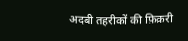अदबी तहरीकों की फ़िक़री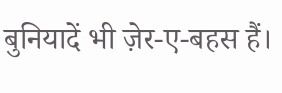बुनियादें भी ज़ेर-ए-बहस हैं।